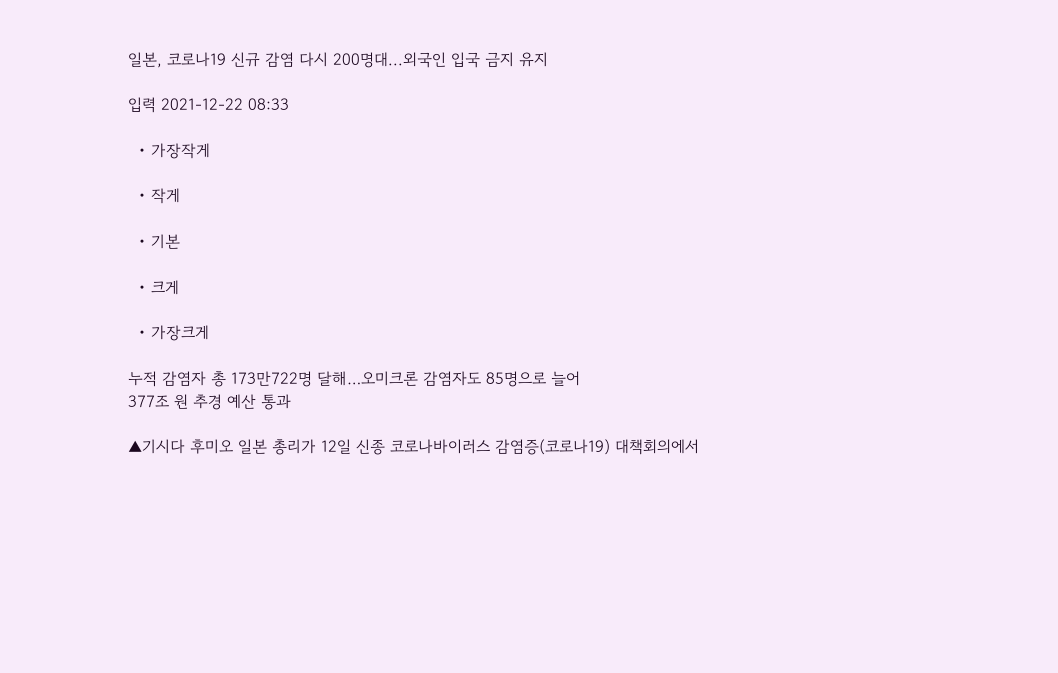일본, 코로나19 신규 감염 다시 200명대...외국인 입국 금지 유지

입력 2021-12-22 08:33

  • 가장작게

  • 작게

  • 기본

  • 크게

  • 가장크게

누적 감염자 총 173만722명 달해…오미크론 감염자도 85명으로 늘어
377조 원 추경 예산 통과

▲기시다 후미오 일본 총리가 12일 신종 코로나바이러스 감염증(코로나19) 대책회의에서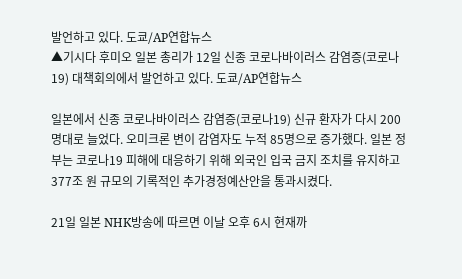발언하고 있다. 도쿄/AP연합뉴스
▲기시다 후미오 일본 총리가 12일 신종 코로나바이러스 감염증(코로나19) 대책회의에서 발언하고 있다. 도쿄/AP연합뉴스

일본에서 신종 코로나바이러스 감염증(코로나19) 신규 환자가 다시 200명대로 늘었다. 오미크론 변이 감염자도 누적 85명으로 증가했다. 일본 정부는 코로나19 피해에 대응하기 위해 외국인 입국 금지 조치를 유지하고 377조 원 규모의 기록적인 추가경정예산안을 통과시켰다.

21일 일본 NHK방송에 따르면 이날 오후 6시 현재까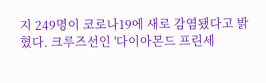지 249명이 코로나19에 새로 감염됐다고 밝혔다. 크루즈선인 '다이아몬드 프린세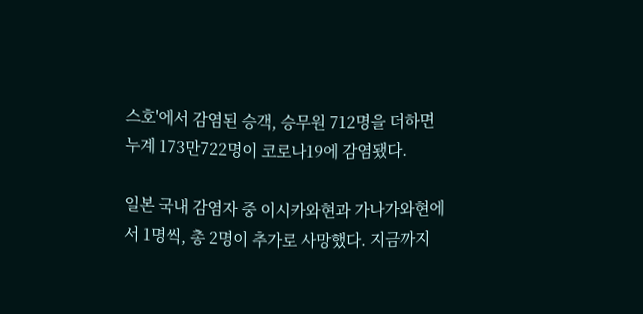스호'에서 감염된 승객, 승무원 712명을 더하면 누계 173만722명이 코로나19에 감염됐다.

일본 국내 감염자 중 이시카와현과 가나가와현에서 1명씩, 총 2명이 추가로 사망했다. 지금까지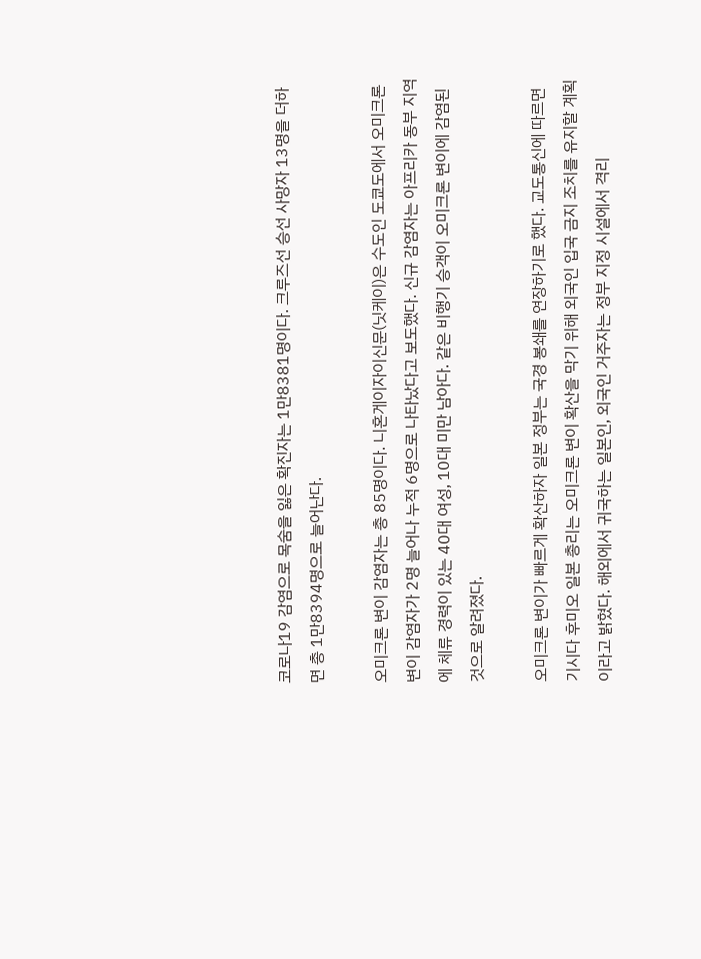코로나19 감염으로 목숨을 잃은 확진자는 1만8381명이다. 크루즈선 승선 사망자 13명을 더하면 총 1만8394명으로 늘어난다.

오미크론 변이 감염자는 총 85명이다. 니혼게이자이신문(닛케이)은 수도인 도쿄도에서 오미크론 변이 감염자가 2명 늘어나 누적 6명으로 나타났다고 보도했다. 신규 감염자는 아프리카 동부 지역에 체류 경력이 있는 40대 여성, 10대 미만 남아다. 같은 비행기 승객이 오미크론 변이에 감염된 것으로 알려졌다.

오미크론 변이가 빠르게 확산하자 일본 정부는 국경 봉쇄를 연장하기로 했다. 교도통신에 따르면 기시다 후미오 일본 총리는 오미크론 변이 확산을 막기 위해 외국인 입국 금지 조치를 유지할 계획이라고 밝혔다. 해외에서 귀국하는 일본인, 외국인 거주자는 정부 지정 시설에서 격리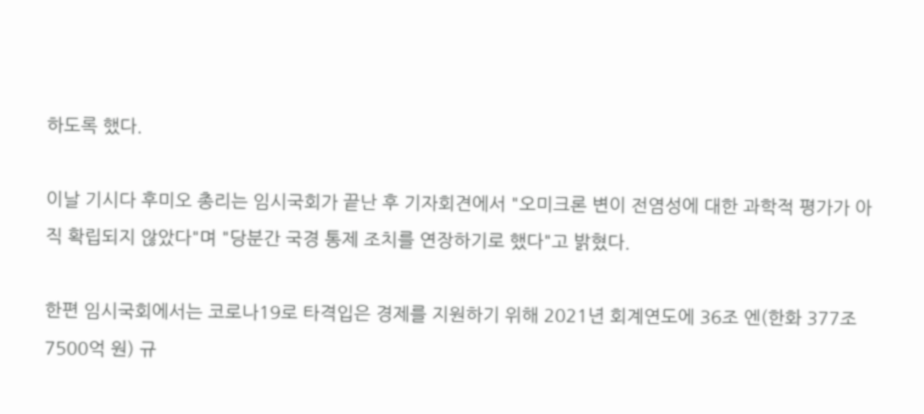하도록 했다.

이날 기시다 후미오 총리는 임시국회가 끝난 후 기자회견에서 "오미크론 변이 전염성에 대한 과학적 평가가 아직 확립되지 않았다"며 "당분간 국경 통제 조치를 연장하기로 했다"고 밝혔다.

한편 임시국회에서는 코로나19로 타격입은 경제를 지원하기 위해 2021년 회계연도에 36조 엔(한화 377조7500억 원) 규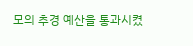모의 추경 예산을 통과시켰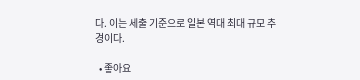다. 이는 세출 기준으로 일본 역대 최대 규모 추경이다.

  • 좋아요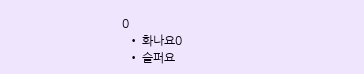0
  • 화나요0
  • 슬퍼요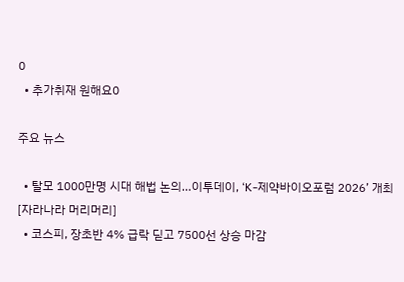0
  • 추가취재 원해요0

주요 뉴스

  • 탈모 1000만명 시대 해법 논의…이투데이, ‘K-제약바이오포럼 2026’ 개최[자라나라 머리머리]
  • 코스피, 장초반 4% 급락 딛고 7500선 상승 마감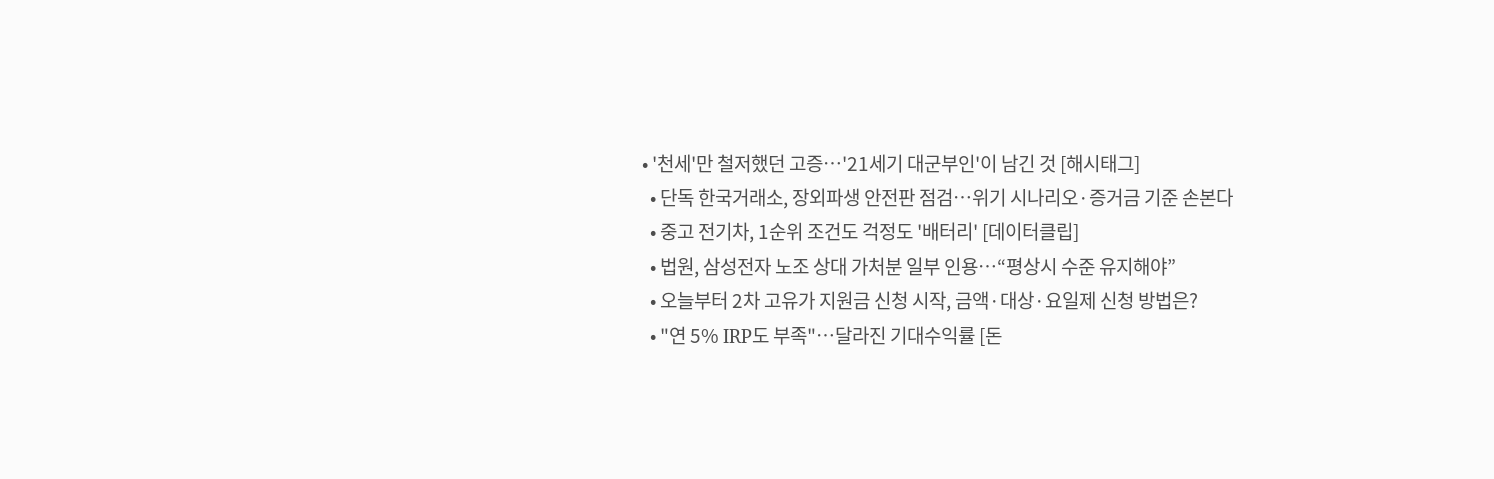• '천세'만 철저했던 고증…'21세기 대군부인'이 남긴 것 [해시태그]
  • 단독 한국거래소, 장외파생 안전판 점검…위기 시나리오·증거금 기준 손본다
  • 중고 전기차, 1순위 조건도 걱정도 '배터리' [데이터클립]
  • 법원, 삼성전자 노조 상대 가처분 일부 인용…“평상시 수준 유지해야”
  • 오늘부터 2차 고유가 지원금 신청 시작, 금액·대상·요일제 신청 방법은?
  • "연 5% IRP도 부족"…달라진 기대수익률 [돈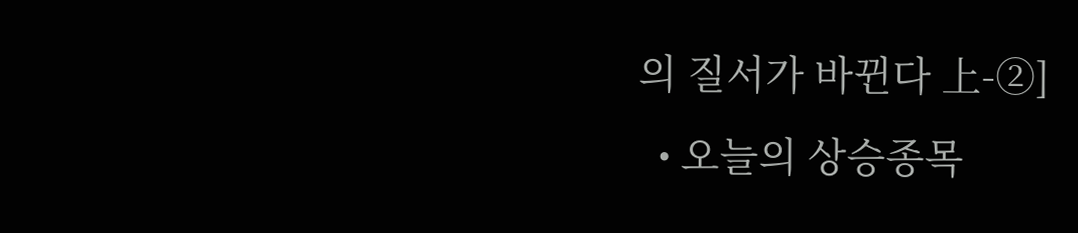의 질서가 바뀐다 上-②]
  • 오늘의 상승종목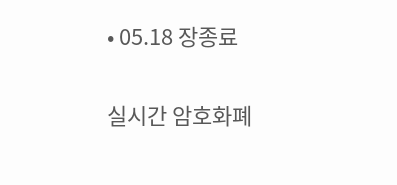• 05.18 장종료

실시간 암호화폐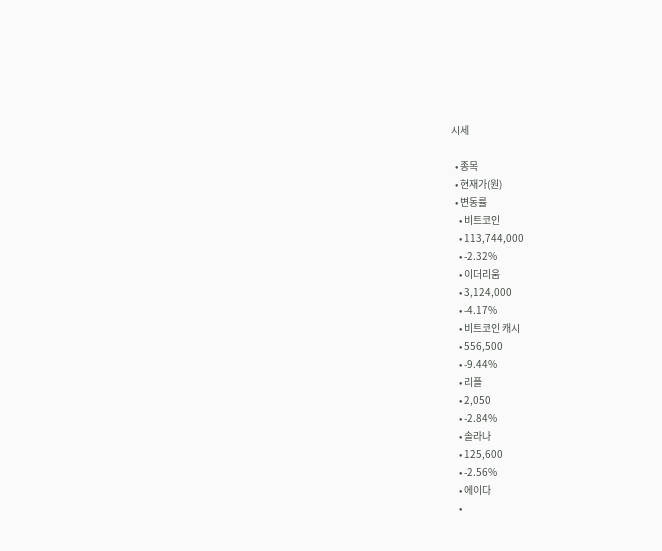시세

  • 종목
  • 현재가(원)
  • 변동률
    • 비트코인
    • 113,744,000
    • -2.32%
    • 이더리움
    • 3,124,000
    • -4.17%
    • 비트코인 캐시
    • 556,500
    • -9.44%
    • 리플
    • 2,050
    • -2.84%
    • 솔라나
    • 125,600
    • -2.56%
    • 에이다
    •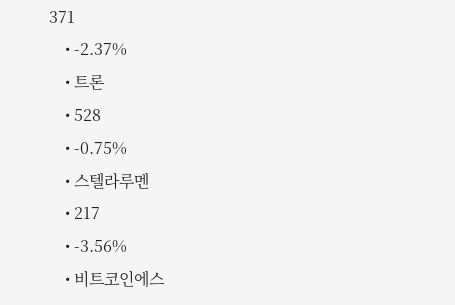371
    • -2.37%
    • 트론
    • 528
    • -0.75%
    • 스텔라루멘
    • 217
    • -3.56%
    • 비트코인에스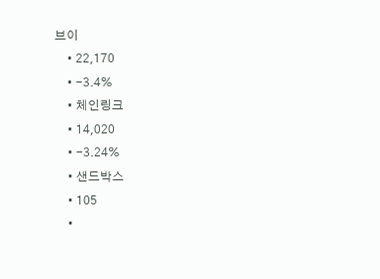브이
    • 22,170
    • -3.4%
    • 체인링크
    • 14,020
    • -3.24%
    • 샌드박스
    • 105
    •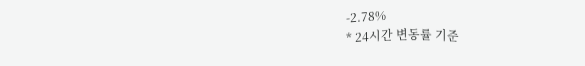-2.78%
* 24시간 변동률 기준